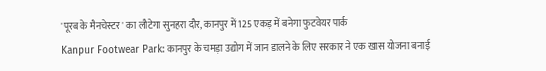'पूरब के मैनचेस्टर' का लौटेगा सुनहरा दौर, कानपुर में 125 एकड़ में बनेगा फुटवेयर पार्क
Kanpur Footwear Park: कानपुर के चमड़ा उद्योग में जान डालने के लिए सरकार ने एक खास योजना बनाई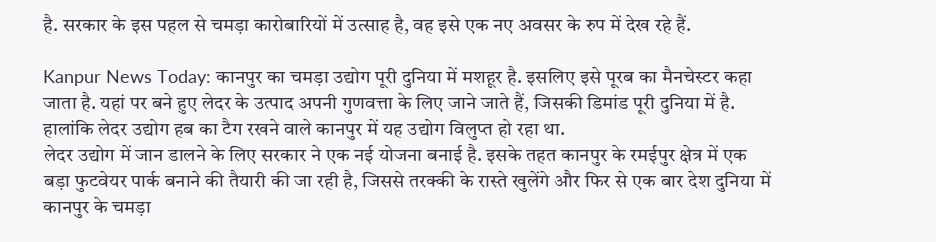है. सरकार के इस पहल से चमड़ा कारोबारियों में उत्साह है, वह इसे एक नए अवसर के रुप में देख रहे हैं.

Kanpur News Today: कानपुर का चमड़ा उद्योग पूरी दुनिया में मशहूर है. इसलिए इसे पूरब का मैनचेस्टर कहा जाता है. यहां पर बने हुए लेदर के उत्पाद अपनी गुणवत्ता के लिए जाने जाते हैं, जिसकी डिमांड पूरी दुनिया में है. हालांकि लेदर उद्योग हब का टैग रखने वाले कानपुर में यह उद्योग विलुप्त हो रहा था.
लेदर उद्योग में जान डालने के लिए सरकार ने एक नई योजना बनाई है. इसके तहत कानपुर के रमईपुर क्षेत्र में एक बड़ा फुटवेयर पार्क बनाने की तैयारी की जा रही है, जिससे तरक्की के रास्ते खुलेंगे और फिर से एक बार देश दुनिया में कानपुर के चमड़ा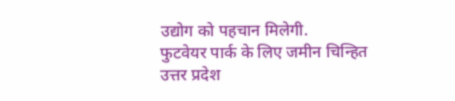उद्योग को पहचान मिलेगी.
फुटवेयर पार्क के लिए जमीन चिन्हित
उत्तर प्रदेश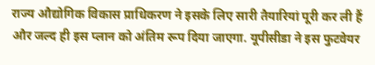राज्य औद्योगिक विकास प्राधिकरण ने इसके लिए सारी तैयारियां पूरी कर ली हैं और जल्द ही इस प्लान को अंतिम रूप दिया जाएगा. यूपीसीडा ने इस फुटवेयर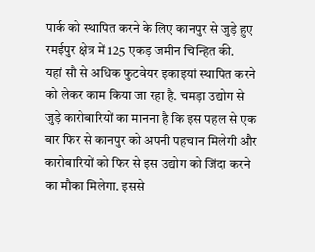पार्क को स्थापित करने के लिए कानपुर से जुड़े हुए रमईपुर क्षेत्र में 125 एकड़ जमीन चिन्हित की.
यहां सौ से अधिक फुटवेयर इकाइयां स्थापित करने को लेकर काम किया जा रहा है. चमड़ा उद्योग से जुड़े कारोबारियों का मानना है कि इस पहल से एक बार फिर से कानपुर को अपनी पहचान मिलेगी और कारोबारियों को फिर से इस उद्योग को जिंदा करने का मौका मिलेगा. इससे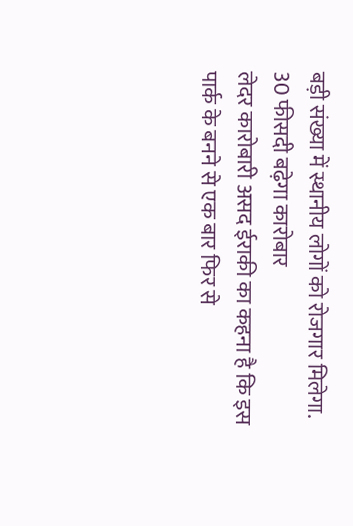बड़ी संख्या में स्थानीय लोगों को रोजगार मिलेगा.
30 फीसदी बढ़ेगा कारोबार
लेदर कारोबारी असद ईराकी का कहना है कि इस पार्क के बनने से एक बार फिर से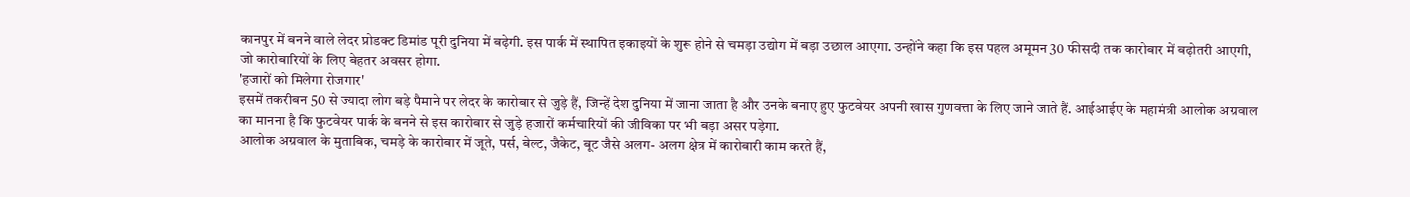कानपुर में बनने वाले लेदर प्रोडक्ट डिमांड पूरी दुनिया में बढ़ेगी. इस पार्क में स्थापित इकाइयों के शुरू होने से चमड़ा उद्योग में बड़ा उछाल आएगा. उन्होंने कहा कि इस पहल अमूमन 30 फीसदी तक कारोबार में बढ़ोतरी आएगी, जो कारोबारियों के लिए बेहतर अवसर होगा.
'हजारों को मिलेगा रोजगार'
इसमें तकरीबन 50 से ज्यादा लोग बड़े पैमाने पर लेदर के कारोबार से जुड़े हैं, जिन्हें देश दुनिया में जाना जाता है और उनके बनाए हुए फुटवेयर अपनी खास गुणवत्ता के लिए जाने जाते हैं. आईआईए के महामंत्री आलोक अग्रवाल का मानना है कि फुटवेयर पार्क के बनने से इस कारोबार से जुड़े हजारों कर्मचारियों की जीविका पर भी बड़ा असर पड़ेगा.
आलोक अग्रवाल के मुताबिक, चमड़े के कारोबार में जूते, पर्स, बेल्ट, जैकेट, बूट जैसे अलग- अलग क्षेत्र में कारोबारी काम करते हैं,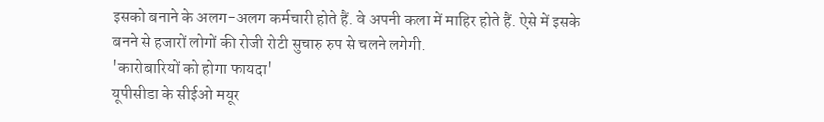इसको बनाने के अलग-अलग कर्मचारी होते हैं. वे अपनी कला में माहिर होते हैं. ऐसे में इसके बनने से हजारों लोगों की रोजी रोटी सुचारु रुप से चलने लगेगी.
'कारोबारियों को होगा फायदा'
यूपीसीडा के सीईओ मयूर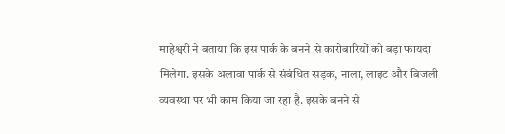माहेश्वरी ने बताया कि इस पार्क के बनने से कारोबारियों को बड़ा फायदा मिलेगा. इसके अलावा पार्क से संबंधित सड़क, नाला, लाइट और बिजली व्यवस्था पर भी काम किया जा रहा है. इसके बनने से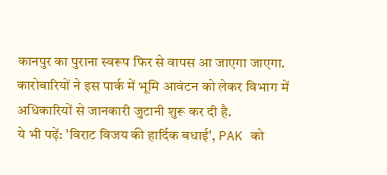कानपुर का पुराना स्वरूप फिर से वापस आ जाएगा जाएगा. कारोबारियों ने इस पार्क में भूमि आवंटन को लेकर विभाग में अधिकारियों से जानकारी जुटानी शुरू कर दी है.
ये भी पढ़ें: 'विराट विजय की हार्दिक बधाई', PAK को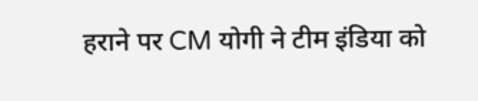हराने पर CM योगी ने टीम इंडिया को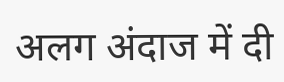अलग अंदाज में दी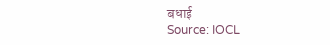बधाई
Source: IOCL